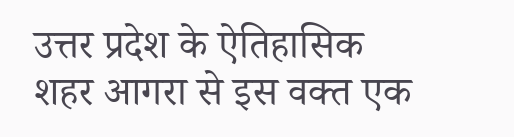उत्तर प्रदेश के ऐतिहासिक शहर आगरा से इस वक्त एक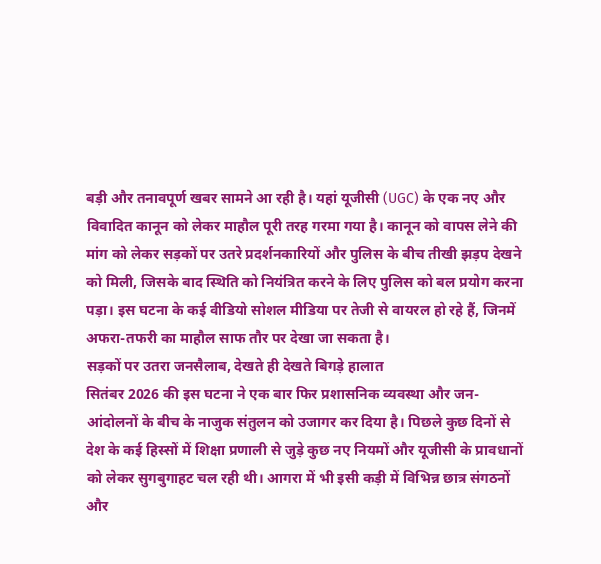बड़ी और तनावपूर्ण खबर सामने आ रही है। यहां यूजीसी (UGC) के एक नए और विवादित कानून को लेकर माहौल पूरी तरह गरमा गया है। कानून को वापस लेने की मांग को लेकर सड़कों पर उतरे प्रदर्शनकारियों और पुलिस के बीच तीखी झड़प देखने को मिली, जिसके बाद स्थिति को नियंत्रित करने के लिए पुलिस को बल प्रयोग करना पड़ा। इस घटना के कई वीडियो सोशल मीडिया पर तेजी से वायरल हो रहे हैं, जिनमें अफरा-तफरी का माहौल साफ तौर पर देखा जा सकता है।
सड़कों पर उतरा जनसैलाब, देखते ही देखते बिगड़े हालात
सितंबर 2026 की इस घटना ने एक बार फिर प्रशासनिक व्यवस्था और जन-आंदोलनों के बीच के नाजुक संतुलन को उजागर कर दिया है। पिछले कुछ दिनों से देश के कई हिस्सों में शिक्षा प्रणाली से जुड़े कुछ नए नियमों और यूजीसी के प्रावधानों को लेकर सुगबुगाहट चल रही थी। आगरा में भी इसी कड़ी में विभिन्न छात्र संगठनों और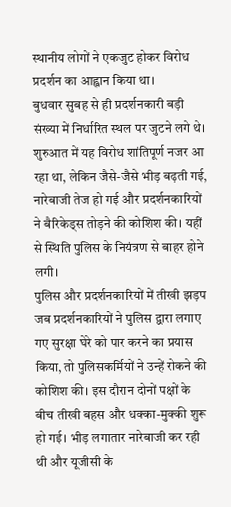स्थानीय लोगों ने एकजुट होकर विरोध प्रदर्शन का आह्वान किया था।
बुधवार सुबह से ही प्रदर्शनकारी बड़ी संख्या में निर्धारित स्थल पर जुटने लगे थे। शुरुआत में यह विरोध शांतिपूर्ण नजर आ रहा था, लेकिन जैसे-जैसे भीड़ बढ़ती गई, नारेबाजी तेज हो गई और प्रदर्शनकारियों ने बैरिकेड्स तोड़ने की कोशिश की। यहीं से स्थिति पुलिस के नियंत्रण से बाहर होने लगी।
पुलिस और प्रदर्शनकारियों में तीखी झड़प
जब प्रदर्शनकारियों ने पुलिस द्वारा लगाए गए सुरक्षा घेरे को पार करने का प्रयास किया, तो पुलिसकर्मियों ने उन्हें रोकने की कोशिश की। इस दौरान दोनों पक्षों के बीच तीखी बहस और धक्का-मुक्की शुरू हो गई। भीड़ लगातार नारेबाजी कर रही थी और यूजीसी के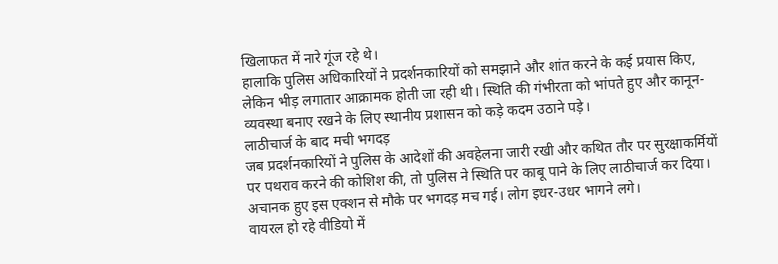खिलाफत में नारे गूंज रहे थे।
हालाकि पुलिस अधिकारियों ने प्रदर्शनकारियों को समझाने और शांत करने के कई प्रयास किए, लेकिन भीड़ लगातार आक्रामक होती जा रही थी। स्थिति की गंभीरता को भांपते हुए और कानून-व्यवस्था बनाए रखने के लिए स्थानीय प्रशासन को कड़े कदम उठाने पड़े।
लाठीचार्ज के बाद मची भगदड़
जब प्रदर्शनकारियों ने पुलिस के आदेशों की अवहेलना जारी रखी और कथित तौर पर सुरक्षाकर्मियों पर पथराव करने की कोशिश की, तो पुलिस ने स्थिति पर काबू पाने के लिए लाठीचार्ज कर दिया। अचानक हुए इस एक्शन से मौके पर भगदड़ मच गई। लोग इधर-उधर भागने लगे।
वायरल हो रहे वीडियो में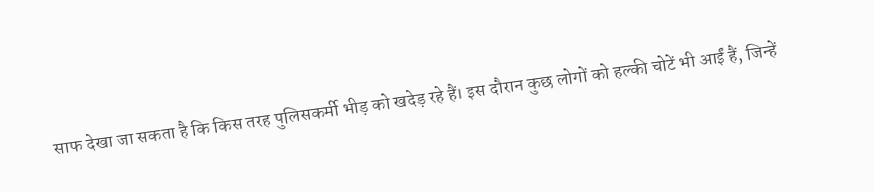साफ देखा जा सकता है कि किस तरह पुलिसकर्मी भीड़ को खदेड़ रहे हैं। इस दौरान कुछ लोगों को हल्की चोटें भी आईं हैं, जिन्हें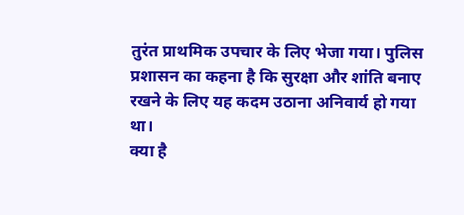तुरंत प्राथमिक उपचार के लिए भेजा गया। पुलिस प्रशासन का कहना है कि सुरक्षा और शांति बनाए रखने के लिए यह कदम उठाना अनिवार्य हो गया था।
क्या है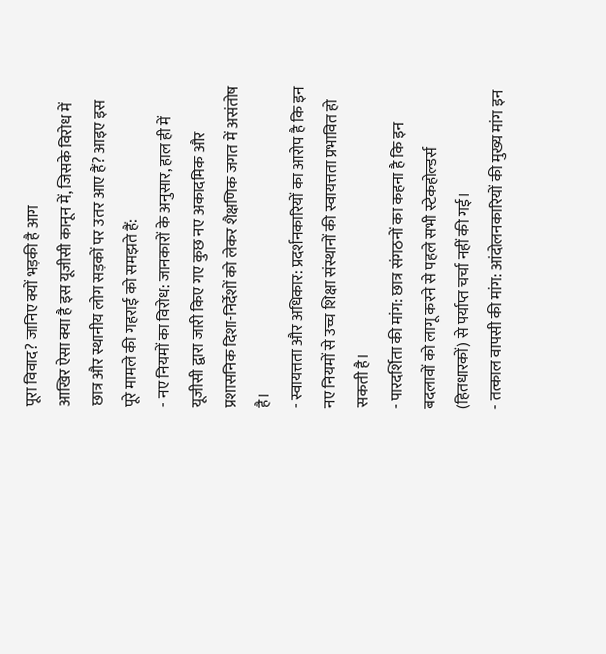पूरा विवाद? जानिए क्यों भड़की है आग
आखिर ऐसा क्या है इस यूजीसी कानून में, जिसके विरोध में छात्र और स्थानीय लोग सड़कों पर उतर आए हैं? आइए इस पूरे मामले की गहराई को समझते हैं:
- नए नियमों का विरोध: जानकारों के अनुसार, हाल ही में यूजीसी द्वारा जारी किए गए कुछ नए अकादमिक और प्रशासनिक दिशा-निर्देशों को लेकर शैक्षणिक जगत में असंतोष है।
- स्वायत्तता और अधिकार: प्रदर्शनकारियों का आरोप है कि इन नए नियमों से उच्च शिक्षा संस्थानों की स्वायत्तता प्रभावित हो सकती है।
- पारदर्शिता की मांग: छात्र संगठनों का कहना है कि इन बदलावों को लागू करने से पहले सभी स्टेकहोल्डर्स (हितधारकों) से पर्याप्त चर्चा नहीं की गई।
- तत्काल वापसी की मांग: आंदोलनकारियों की मुख्य मांग इन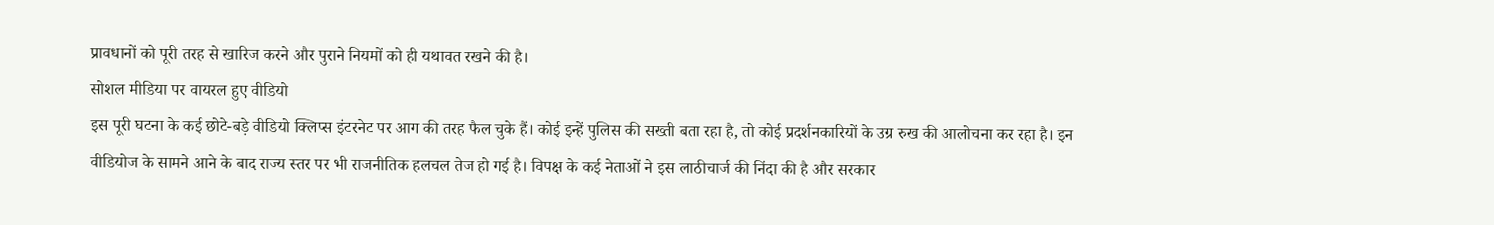प्रावधानों को पूरी तरह से खारिज करने और पुराने नियमों को ही यथावत रखने की है।
सोशल मीडिया पर वायरल हुए वीडियो
इस पूरी घटना के कई छोटे-बड़े वीडियो क्लिप्स इंटरनेट पर आग की तरह फैल चुके हैं। कोई इन्हें पुलिस की सख्ती बता रहा है, तो कोई प्रदर्शनकारियों के उग्र रुख की आलोचना कर रहा है। इन वीडियोज के सामने आने के बाद राज्य स्तर पर भी राजनीतिक हलचल तेज हो गई है। विपक्ष के कई नेताओं ने इस लाठीचार्ज की निंदा की है और सरकार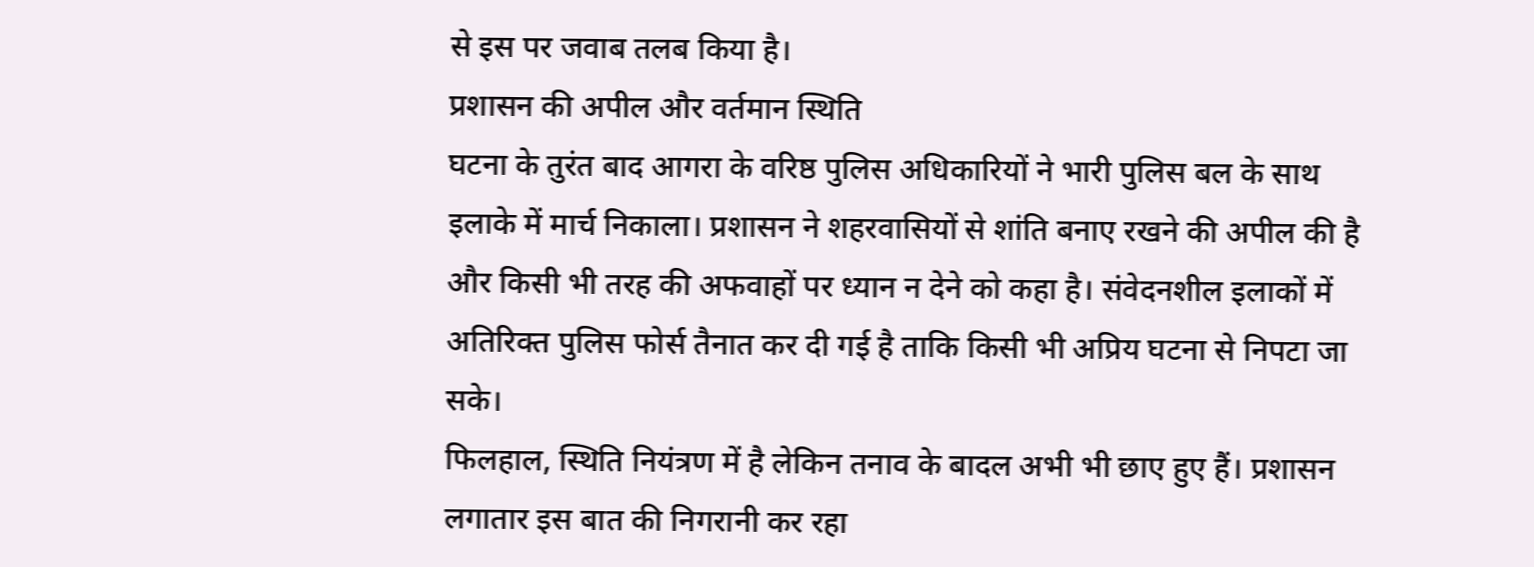से इस पर जवाब तलब किया है।
प्रशासन की अपील और वर्तमान स्थिति
घटना के तुरंत बाद आगरा के वरिष्ठ पुलिस अधिकारियों ने भारी पुलिस बल के साथ इलाके में मार्च निकाला। प्रशासन ने शहरवासियों से शांति बनाए रखने की अपील की है और किसी भी तरह की अफवाहों पर ध्यान न देने को कहा है। संवेदनशील इलाकों में अतिरिक्त पुलिस फोर्स तैनात कर दी गई है ताकि किसी भी अप्रिय घटना से निपटा जा सके।
फिलहाल, स्थिति नियंत्रण में है लेकिन तनाव के बादल अभी भी छाए हुए हैं। प्रशासन लगातार इस बात की निगरानी कर रहा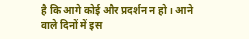है कि आगे कोई और प्रदर्शन न हो। आने वाले दिनों में इस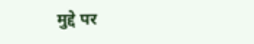मुद्दे पर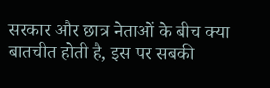सरकार और छात्र नेताओं के बीच क्या बातचीत होती है, इस पर सबकी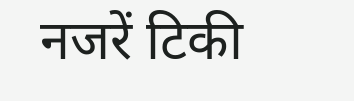नजरें टिकी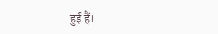हुई हैं।